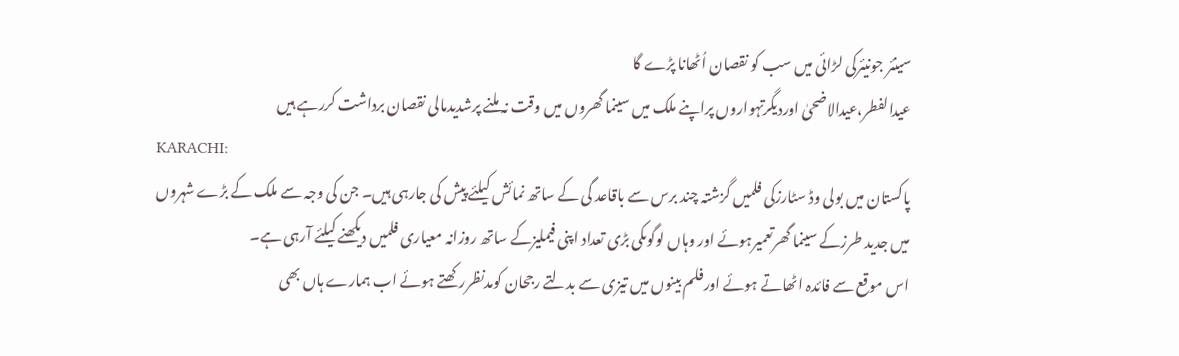سینئر جونیئرکی لڑائی میں سب کو نقصان اُٹھانا پڑے گا
عیدالفطر،عیدالاضحیٰ اوردیگرتہواروں پراپنے ملک میں سینما گھروں میں وقت نہ ملنے پرشدیدمالی نقصان برداشت کررہے ہیں
KARACHI:
پاکستان میں بولی وڈ سٹارزکی فلمیں گزشتہ چند برس سے باقاعد گی کے ساتھ نمائش کیلئے پیش کی جارہی ہیں۔ جن کی وجہ سے ملک کے بڑے شہروں میں جدید طرزکے سینما گھرتعمیرہوئے اور وہاں لوگوںکی بڑی تعداد اپنی فیملیزکے ساتھ روزانہ معیاری فلمیں دیکھنے کیلئے آرہی ہے۔
اس موقع سے فائدہ اٹھاتے ہوئے اورفلم بینوں میں تیزی سے بدلتے رجحان کومدنظررکھتے ہوئے اب ہمارے ہاں بھی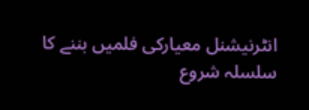انٹرنیشنل معیارکی فلمیں بننے کا سلسلہ شروع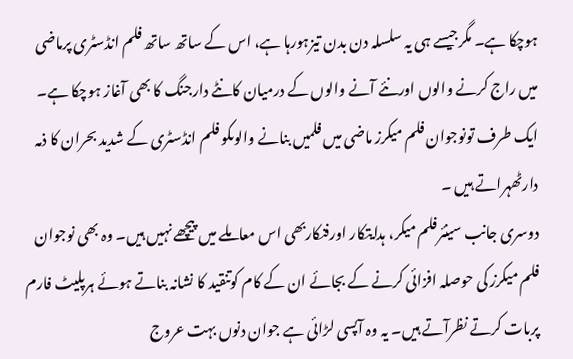ہوچکا ہے۔ مگرجیسے ہی یہ سلسلہ دن بدن تیزہورہا ہے، اس کے ساتھ ساتھ فلم انڈسٹری پرماضی میں راج کرنے والوں اورنئے آنے والوں کے درمیان کانٹے دارجنگ کا بھی آغاز ہوچکا ہے۔ ایک طرف تونوجوان فلم میکرز ماضی میں فلمیں بنانے والوںکو فلم انڈسٹری کے شدید بحران کا ذمہ دارٹھہراتے ہیں ۔
دوسری جانب سینئرفلم میکر، ہدایتکار اورفنکاربھی اس معاملے میں پیچھے نہیں ہیں۔ وہ بھی نوجوان فلم میکرز کی حوصلہ افزائی کرنے کے بجائے ان کے کام کوتنقید کا نشانہ بناتے ہوئے ہرپلیٹ فارم پربات کرتے نظرآتے ہیں۔ یہ وہ آپسی لڑائی ہے جوان دنوں بہت عروج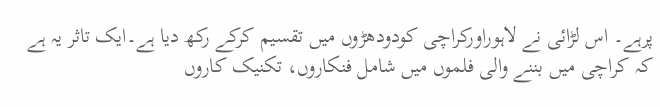پرہے۔ اس لڑائی نے لاہوراورکراچی کودودھڑوں میں تقسیم کرکے رکھ دیا ہے۔ایک تاثر یہ ہے کہ کراچی میں بننے والی فلموں میں شامل فنکاروں، تکنیک کاروں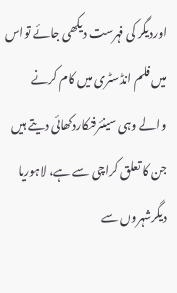اوردیگر کی فہرست دیکھی جائے تواس میں فلم انڈسٹری میں کام کرنے والے وہی سینئرفنکاردکھائی دیتے ہیں جن کا تعلق کراچی سے ہے، لاہوریا دیگرشہروں سے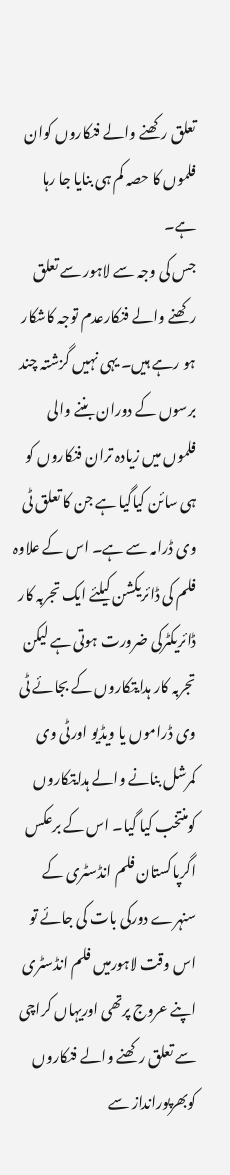تعلق رکھنے والے فنکاروں کوان فلموں کا حصہ کم ہی بنایا جا رہا ہے۔
جس کی وجہ سے لاہور سے تعلق رکھنے والے فنکارعدم توجہ کاشکار ہو رہے ہیں۔ یہی نہیں گزشتہ چند برسوں کے دوران بننے والی فلموں میں زیادہ تران فنکاروں کو ہی سائن کیاگیا ہے جن کا تعلق ٹی وی ڈرامہ سے ہے۔ اس کے علاوہ فلم کی ڈائریکشن کیلئے ایک تجربہ کار ڈائریکٹرکی ضرورت ہوتی ہے لیکن تجربہ کار ہدایتکاروں کے بجائے ٹی وی ڈراموں یا ویڈیو اورٹی وی کمرشل بنانے والے ہدایتکاروں کومنتخب کیا گیا۔ اس کے برعکس اگرپاکستان فلم انڈسٹری کے سنہرے دورکی بات کی جائے تو اس وقت لاہورمیں فلم انڈسٹری اپنے عروج پرتھی اوریہاں کراچی سے تعلق رکھنے والے فنکاروں کوبھرپورانداز سے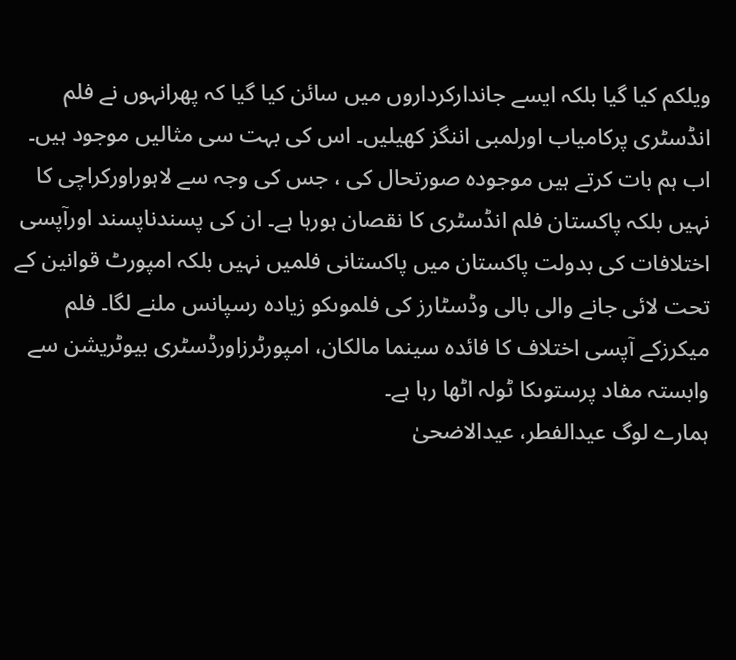ویلکم کیا گیا بلکہ ایسے جاندارکرداروں میں سائن کیا گیا کہ پھرانہوں نے فلم انڈسٹری پرکامیاب اورلمبی اننگز کھیلیں۔ اس کی بہت سی مثالیں موجود ہیں۔
اب ہم بات کرتے ہیں موجودہ صورتحال کی ، جس کی وجہ سے لاہوراورکراچی کا نہیں بلکہ پاکستان فلم انڈسٹری کا نقصان ہورہا ہے۔ ان کی پسندناپسند اورآپسی اختلافات کی بدولت پاکستان میں پاکستانی فلمیں نہیں بلکہ امپورٹ قوانین کے تحت لائی جانے والی بالی وڈسٹارز کی فلموںکو زیادہ رسپانس ملنے لگا۔ فلم میکرزکے آپسی اختلاف کا فائدہ سینما مالکان، امپورٹرزاورڈسٹری بیوٹریشن سے وابستہ مفاد پرستوںکا ٹولہ اٹھا رہا ہے۔
ہمارے لوگ عیدالفطر، عیدالاضحیٰ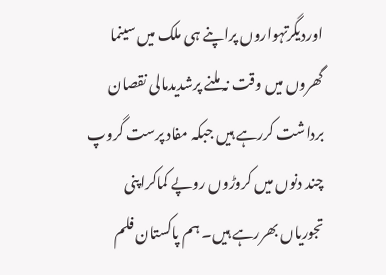اوردیگرتہواروں پراپنے ہی ملک میں سینما گھروں میں وقت نہ ملنے پرشدیدمالی نقصان برداشت کررہے ہیں جبکہ مفاد پرست گروپ چند دنوں میں کروڑوں روپے کماکراپنی تجوریاں بھررہے ہیں۔ ہم پاکستان فلم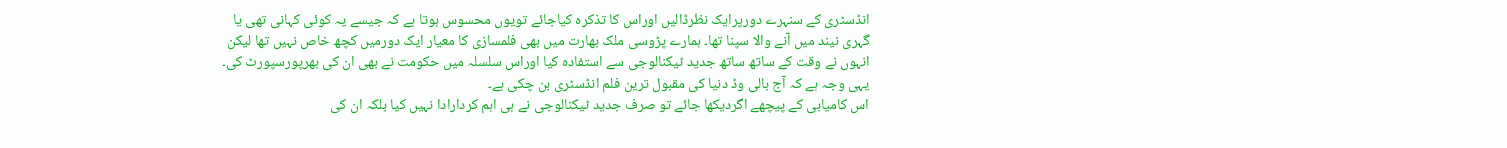انڈسٹری کے سنہرے دورپرایک نظرڈالیں اوراس کا تذکرہ کیاجائے تویوں محسوس ہوتا ہے کہ جیسے یہ کوئی کہانی تھی یا گہری نیند میں آنے والا سپنا تھا۔ ہمارے پڑوسی ملک بھارت میں بھی فلمسازی کا معیار ایک دورمیں کچھ خاص نہیں تھا لیکن انہوں نے وقت کے ساتھ ساتھ جدید ٹیکنالوجی سے استفادہ کیا اوراس سلسلہ میں حکومت نے بھی ان کی بھرپورسپورٹ کی۔ یہی وجہ ہے کہ آج بالی وڈ دنیا کی مقبول ترین فلم انڈسٹری بن چکی ہے۔
اس کامیابی کے پیچھے اگردیکھا جائے تو صرف جدید ٹیکنالوجی نے ہی اہم کردارادا نہیں کیا بلکہ ان کی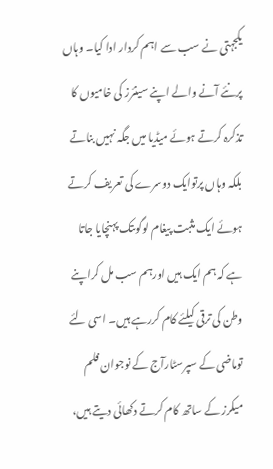یکجہتی نے سب سے اہم کردار ادا کیا۔ وہاں پرنئے آنے والے اپنے سینئرز کی خامیوں کا تذکرہ کرتے ہوئے میڈیا میں جگہ نہیں بناتے بلکہ وہاں پرتوایک دوسرے کی تعریف کرتے ہوئے ایک مثبت پیغام لوگوںتک پہنچایا جاتا ہے کہ ہم ایک ہیں اورہم سب مل کراپنے وطن کی ترقی کیلئے کام کررہے ہیں۔ اسی لئے توماضی کے سپرسٹارآج کے نوجوان فلم میکرز کے ساتھ کام کرتے دکھائی دیتے ہیں،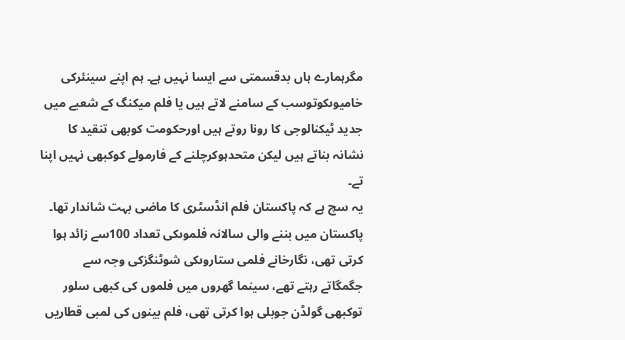مگرہمارے ہاں بدقسمتی سے ایسا نہیں ہے۔ ہم اپنے سینئرکی خامیوںکوتوسب کے سامنے لاتے ہیں یا فلم میکنگ کے شعبے میں جدید ٹیکنالوجی کا رونا روتے ہیں اورحکومت کوبھی تنقید کا نشانہ بناتے ہیں لیکن متحدہوکرچلنے کے فارمولے کوکبھی نہیں اپنا تے۔
یہ سچ ہے کہ پاکستان فلم انڈسٹری کا ماضی بہت شاندار تھا۔ پاکستان میں بننے والی سالانہ فلموںکی تعداد 100سے زائد ہوا کرتی تھی، نگارخانے فلمی ستاروںکی شوٹنگزکی وجہ سے جگمگاتے رہتے تھے، سینما گھروں میں فلموں کی کبھی سلور توکبھی گولڈن جوبلی ہوا کرتی تھی، فلم بینوں کی لمبی قطاریں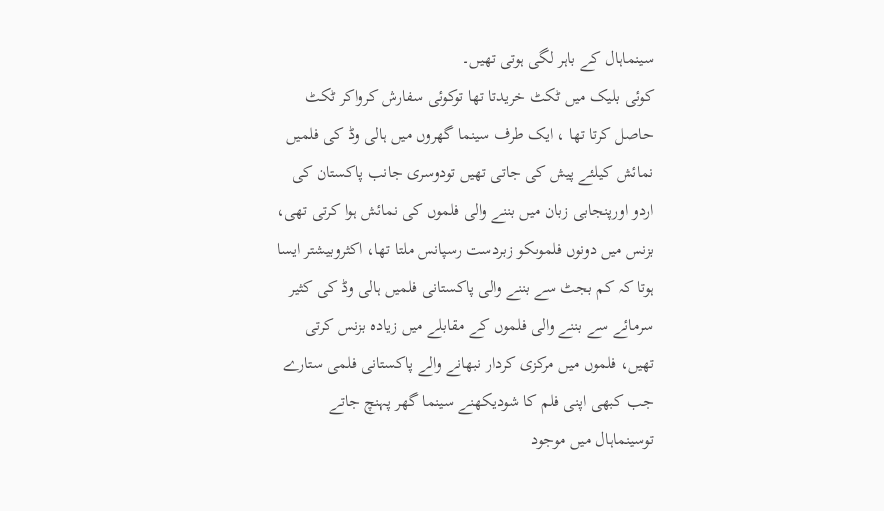سینماہال کے باہر لگی ہوتی تھیں۔
کوئی بلیک میں ٹکٹ خریدتا تھا توکوئی سفارش کرواکر ٹکٹ حاصل کرتا تھا ، ایک طرف سینما گھروں میں ہالی وڈ کی فلمیں نمائش کیلئے پیش کی جاتی تھیں تودوسری جانب پاکستان کی اردو اورپنجابی زبان میں بننے والی فلموں کی نمائش ہوا کرتی تھی، بزنس میں دونوں فلموںکو زبردست رسپانس ملتا تھا، اکثروبیشتر ایسا ہوتا کہ کم بجٹ سے بننے والی پاکستانی فلمیں ہالی وڈ کی کثیر سرمائے سے بننے والی فلموں کے مقابلے میں زیادہ بزنس کرتی تھیں، فلموں میں مرکزی کردار نبھانے والے پاکستانی فلمی ستارے جب کبھی اپنی فلم کا شودیکھنے سینما گھر پہنچ جاتے توسینماہال میں موجود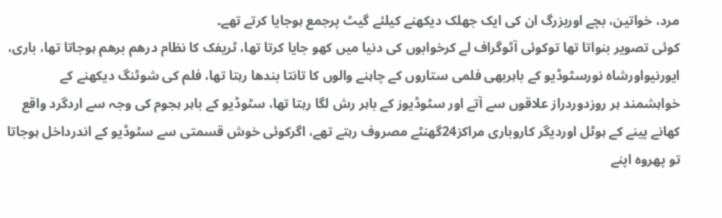مرد، خواتین، بچے اوربزرگ ان کی ایک جھلک دیکھنے کیلئے گیٹ پرجمع ہوجایا کرتے تھے۔
کوئی تصویر بنواتا تھا توکوئی آٹوگراف لے کرخوابوں کی دنیا میں کھو جایا کرتا تھا، ٹریفک کا نظام درھم برھم ہوجاتا تھا، باری، ایورنیواورشاہ نورسٹوڈیو کے باہربھی فلمی ستاروں کے چاہنے والوں کا تانتا بندھا رہتا تھا، فلم کی شوٹنگ دیکھنے کے خواہشمند ہر روزدوردراز علاقوں سے آتے اور سٹوڈیوز کے باہر رش لگا رہتا تھا، سٹوڈیو کے باہر ہجوم کی وجہ سے اردگرد واقع کھانے پینے کے ہوٹل اوردیگر کاروباری مراکز24گھنٹے مصروف رہتے تھے، اگرکوئی خوش قسمتی سے سٹوڈیو کے اندرداخل ہوجاتا تو پھروہ اپنے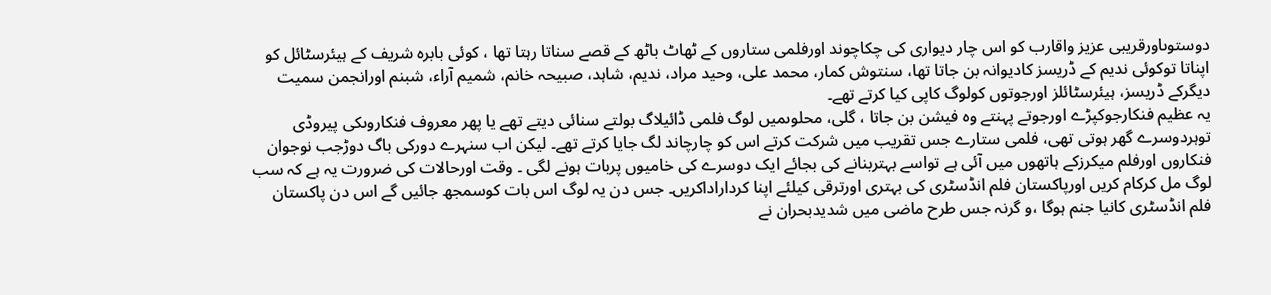دوستوںاورقریبی عزیز واقارب کو اس چار دیواری کی چکاچوند اورفلمی ستاروں کے ٹھاٹ باٹھ کے قصے سناتا رہتا تھا ، کوئی بابرہ شریف کے ہیئرسٹائل کو اپناتا توکوئی ندیم کے ڈریسز کادیوانہ بن جاتا تھا، سنتوش کمار، محمد علی، وحید مراد، ندیم، شاہد، صبیحہ خانم، شمیم آراء، شبنم اورانجمن سمیت دیگرکے ڈریسز، ہیئرسٹائلز اورجوتوں کولوگ کاپی کیا کرتے تھے۔
یہ عظیم فنکارجوکپڑے اورجوتے پہنتے وہ فیشن بن جاتا ، گلی، محلوںمیں لوگ فلمی ڈائیلاگ بولتے سنائی دیتے تھے یا پھر معروف فنکاروںکی پیروڈی توہردوسرے گھر ہوتی تھی، فلمی ستارے جس تقریب میں شرکت کرتے اس کو چارچاند لگ جایا کرتے تھے۔ لیکن اب سنہرے دورکی باگ دوڑجب نوجوان فنکاروں اورفلم میکرزکے ہاتھوں میں آئی ہے تواسے بہتربنانے کی بجائے ایک دوسرے کی خامیوں پربات ہونے لگی ۔ وقت اورحالات کی ضرورت یہ ہے کہ سب لوگ مل کرکام کریں اورپاکستان فلم انڈسٹری کی بہتری اورترقی کیلئے اپنا کرداراداکریں۔ جس دن یہ لوگ اس بات کوسمجھ جائیں گے اس دن پاکستان فلم انڈسٹری کانیا جنم ہوگا ،و گرنہ جس طرح ماضی میں شدیدبحران نے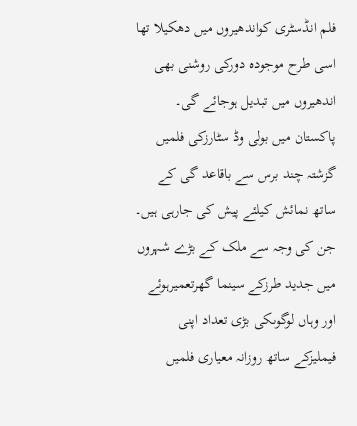فلم انڈسٹری کواندھیروں میں دھکیلا تھا اسی طرح موجودہ دورکی روشنی بھی اندھیروں میں تبدیل ہوجائے گی۔
پاکستان میں بولی وڈ سٹارزکی فلمیں گزشتہ چند برس سے باقاعد گی کے ساتھ نمائش کیلئے پیش کی جارہی ہیں۔ جن کی وجہ سے ملک کے بڑے شہروں میں جدید طرزکے سینما گھرتعمیرہوئے اور وہاں لوگوںکی بڑی تعداد اپنی فیملیزکے ساتھ روزانہ معیاری فلمیں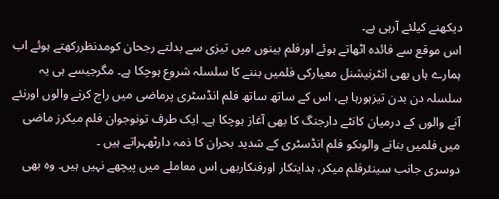دیکھنے کیلئے آرہی ہے۔
اس موقع سے فائدہ اٹھاتے ہوئے اورفلم بینوں میں تیزی سے بدلتے رجحان کومدنظررکھتے ہوئے اب ہمارے ہاں بھی انٹرنیشنل معیارکی فلمیں بننے کا سلسلہ شروع ہوچکا ہے۔ مگرجیسے ہی یہ سلسلہ دن بدن تیزہورہا ہے، اس کے ساتھ ساتھ فلم انڈسٹری پرماضی میں راج کرنے والوں اورنئے آنے والوں کے درمیان کانٹے دارجنگ کا بھی آغاز ہوچکا ہے۔ ایک طرف تونوجوان فلم میکرز ماضی میں فلمیں بنانے والوںکو فلم انڈسٹری کے شدید بحران کا ذمہ دارٹھہراتے ہیں ۔
دوسری جانب سینئرفلم میکر، ہدایتکار اورفنکاربھی اس معاملے میں پیچھے نہیں ہیں۔ وہ بھی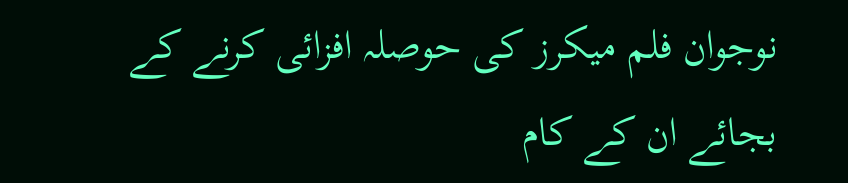نوجوان فلم میکرز کی حوصلہ افزائی کرنے کے بجائے ان کے کام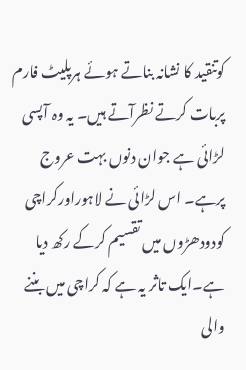کوتنقید کا نشانہ بناتے ہوئے ہرپلیٹ فارم پربات کرتے نظرآتے ہیں۔ یہ وہ آپسی لڑائی ہے جوان دنوں بہت عروج پرہے۔ اس لڑائی نے لاہوراورکراچی کودودھڑوں میں تقسیم کرکے رکھ دیا ہے۔ایک تاثر یہ ہے کہ کراچی میں بننے والی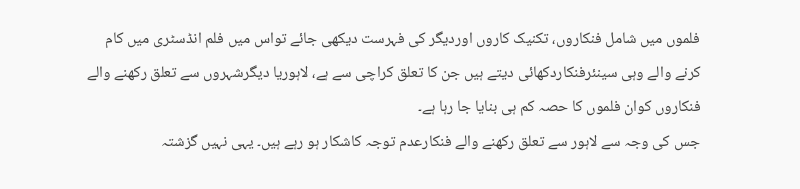فلموں میں شامل فنکاروں، تکنیک کاروں اوردیگر کی فہرست دیکھی جائے تواس میں فلم انڈسٹری میں کام کرنے والے وہی سینئرفنکاردکھائی دیتے ہیں جن کا تعلق کراچی سے ہے، لاہوریا دیگرشہروں سے تعلق رکھنے والے فنکاروں کوان فلموں کا حصہ کم ہی بنایا جا رہا ہے۔
جس کی وجہ سے لاہور سے تعلق رکھنے والے فنکارعدم توجہ کاشکار ہو رہے ہیں۔ یہی نہیں گزشتہ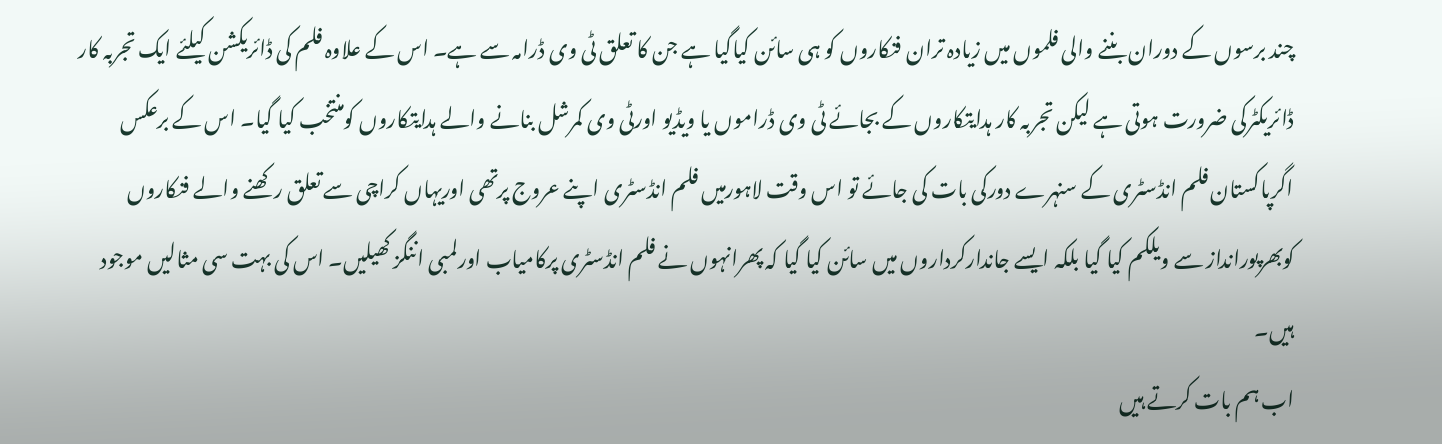چند برسوں کے دوران بننے والی فلموں میں زیادہ تران فنکاروں کو ہی سائن کیاگیا ہے جن کا تعلق ٹی وی ڈرامہ سے ہے۔ اس کے علاوہ فلم کی ڈائریکشن کیلئے ایک تجربہ کار ڈائریکٹرکی ضرورت ہوتی ہے لیکن تجربہ کار ہدایتکاروں کے بجائے ٹی وی ڈراموں یا ویڈیو اورٹی وی کمرشل بنانے والے ہدایتکاروں کومنتخب کیا گیا۔ اس کے برعکس اگرپاکستان فلم انڈسٹری کے سنہرے دورکی بات کی جائے تو اس وقت لاہورمیں فلم انڈسٹری اپنے عروج پرتھی اوریہاں کراچی سے تعلق رکھنے والے فنکاروں کوبھرپورانداز سے ویلکم کیا گیا بلکہ ایسے جاندارکرداروں میں سائن کیا گیا کہ پھرانہوں نے فلم انڈسٹری پرکامیاب اورلمبی اننگز کھیلیں۔ اس کی بہت سی مثالیں موجود ہیں۔
اب ہم بات کرتے ہیں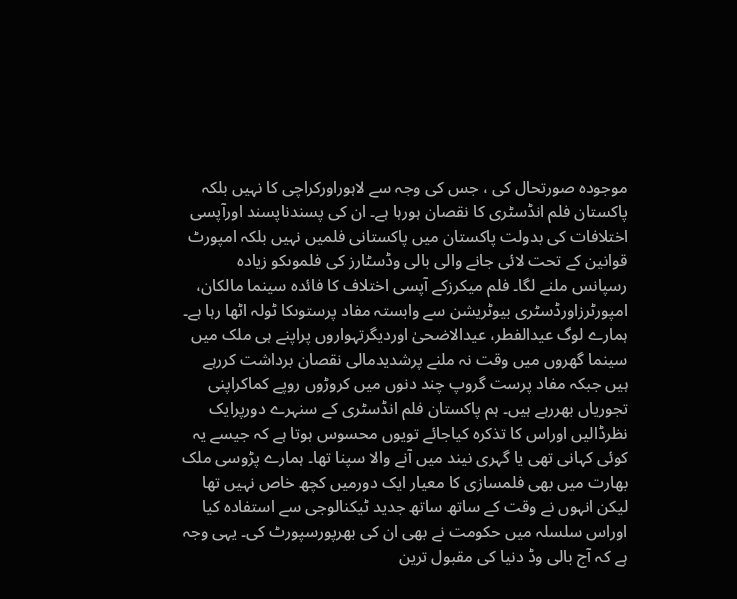موجودہ صورتحال کی ، جس کی وجہ سے لاہوراورکراچی کا نہیں بلکہ پاکستان فلم انڈسٹری کا نقصان ہورہا ہے۔ ان کی پسندناپسند اورآپسی اختلافات کی بدولت پاکستان میں پاکستانی فلمیں نہیں بلکہ امپورٹ قوانین کے تحت لائی جانے والی بالی وڈسٹارز کی فلموںکو زیادہ رسپانس ملنے لگا۔ فلم میکرزکے آپسی اختلاف کا فائدہ سینما مالکان، امپورٹرزاورڈسٹری بیوٹریشن سے وابستہ مفاد پرستوںکا ٹولہ اٹھا رہا ہے۔
ہمارے لوگ عیدالفطر، عیدالاضحیٰ اوردیگرتہواروں پراپنے ہی ملک میں سینما گھروں میں وقت نہ ملنے پرشدیدمالی نقصان برداشت کررہے ہیں جبکہ مفاد پرست گروپ چند دنوں میں کروڑوں روپے کماکراپنی تجوریاں بھررہے ہیں۔ ہم پاکستان فلم انڈسٹری کے سنہرے دورپرایک نظرڈالیں اوراس کا تذکرہ کیاجائے تویوں محسوس ہوتا ہے کہ جیسے یہ کوئی کہانی تھی یا گہری نیند میں آنے والا سپنا تھا۔ ہمارے پڑوسی ملک بھارت میں بھی فلمسازی کا معیار ایک دورمیں کچھ خاص نہیں تھا لیکن انہوں نے وقت کے ساتھ ساتھ جدید ٹیکنالوجی سے استفادہ کیا اوراس سلسلہ میں حکومت نے بھی ان کی بھرپورسپورٹ کی۔ یہی وجہ ہے کہ آج بالی وڈ دنیا کی مقبول ترین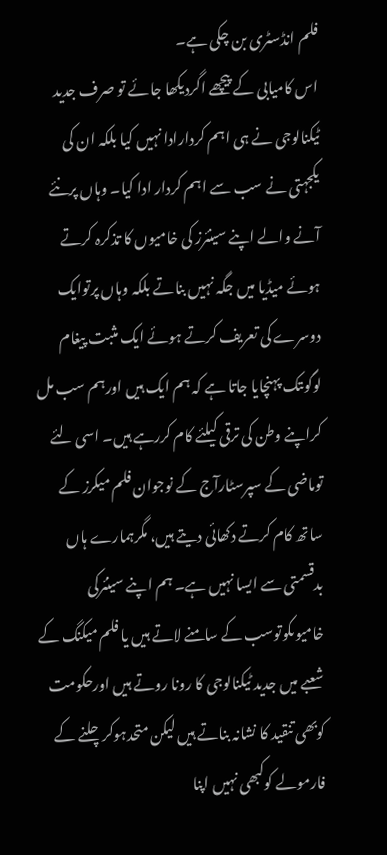فلم انڈسٹری بن چکی ہے۔
اس کامیابی کے پیچھے اگردیکھا جائے تو صرف جدید ٹیکنالوجی نے ہی اہم کردارادا نہیں کیا بلکہ ان کی یکجہتی نے سب سے اہم کردار ادا کیا۔ وہاں پرنئے آنے والے اپنے سینئرز کی خامیوں کا تذکرہ کرتے ہوئے میڈیا میں جگہ نہیں بناتے بلکہ وہاں پرتوایک دوسرے کی تعریف کرتے ہوئے ایک مثبت پیغام لوگوںتک پہنچایا جاتا ہے کہ ہم ایک ہیں اورہم سب مل کراپنے وطن کی ترقی کیلئے کام کررہے ہیں۔ اسی لئے توماضی کے سپرسٹارآج کے نوجوان فلم میکرز کے ساتھ کام کرتے دکھائی دیتے ہیں، مگرہمارے ہاں بدقسمتی سے ایسا نہیں ہے۔ ہم اپنے سینئرکی خامیوںکوتوسب کے سامنے لاتے ہیں یا فلم میکنگ کے شعبے میں جدید ٹیکنالوجی کا رونا روتے ہیں اورحکومت کوبھی تنقید کا نشانہ بناتے ہیں لیکن متحدہوکرچلنے کے فارمولے کوکبھی نہیں اپنا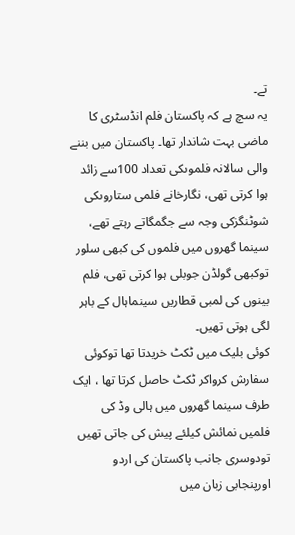تے۔
یہ سچ ہے کہ پاکستان فلم انڈسٹری کا ماضی بہت شاندار تھا۔ پاکستان میں بننے والی سالانہ فلموںکی تعداد 100سے زائد ہوا کرتی تھی، نگارخانے فلمی ستاروںکی شوٹنگزکی وجہ سے جگمگاتے رہتے تھے، سینما گھروں میں فلموں کی کبھی سلور توکبھی گولڈن جوبلی ہوا کرتی تھی، فلم بینوں کی لمبی قطاریں سینماہال کے باہر لگی ہوتی تھیں۔
کوئی بلیک میں ٹکٹ خریدتا تھا توکوئی سفارش کرواکر ٹکٹ حاصل کرتا تھا ، ایک طرف سینما گھروں میں ہالی وڈ کی فلمیں نمائش کیلئے پیش کی جاتی تھیں تودوسری جانب پاکستان کی اردو اورپنجابی زبان میں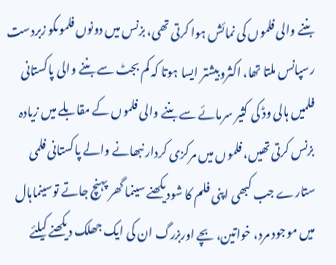بننے والی فلموں کی نمائش ہوا کرتی تھی، بزنس میں دونوں فلموںکو زبردست رسپانس ملتا تھا، اکثروبیشتر ایسا ہوتا کہ کم بجٹ سے بننے والی پاکستانی فلمیں ہالی وڈ کی کثیر سرمائے سے بننے والی فلموں کے مقابلے میں زیادہ بزنس کرتی تھیں، فلموں میں مرکزی کردار نبھانے والے پاکستانی فلمی ستارے جب کبھی اپنی فلم کا شودیکھنے سینما گھر پہنچ جاتے توسینماہال میں موجود مرد، خواتین، بچے اوربزرگ ان کی ایک جھلک دیکھنے کیلئے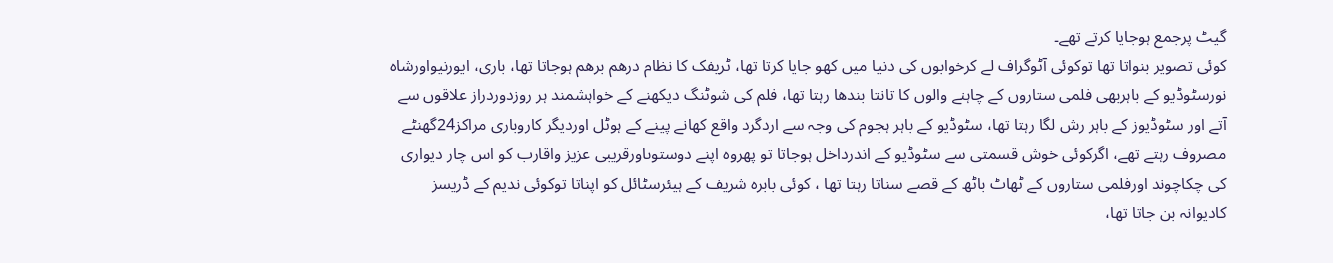گیٹ پرجمع ہوجایا کرتے تھے۔
کوئی تصویر بنواتا تھا توکوئی آٹوگراف لے کرخوابوں کی دنیا میں کھو جایا کرتا تھا، ٹریفک کا نظام درھم برھم ہوجاتا تھا، باری، ایورنیواورشاہ نورسٹوڈیو کے باہربھی فلمی ستاروں کے چاہنے والوں کا تانتا بندھا رہتا تھا، فلم کی شوٹنگ دیکھنے کے خواہشمند ہر روزدوردراز علاقوں سے آتے اور سٹوڈیوز کے باہر رش لگا رہتا تھا، سٹوڈیو کے باہر ہجوم کی وجہ سے اردگرد واقع کھانے پینے کے ہوٹل اوردیگر کاروباری مراکز24گھنٹے مصروف رہتے تھے، اگرکوئی خوش قسمتی سے سٹوڈیو کے اندرداخل ہوجاتا تو پھروہ اپنے دوستوںاورقریبی عزیز واقارب کو اس چار دیواری کی چکاچوند اورفلمی ستاروں کے ٹھاٹ باٹھ کے قصے سناتا رہتا تھا ، کوئی بابرہ شریف کے ہیئرسٹائل کو اپناتا توکوئی ندیم کے ڈریسز کادیوانہ بن جاتا تھا،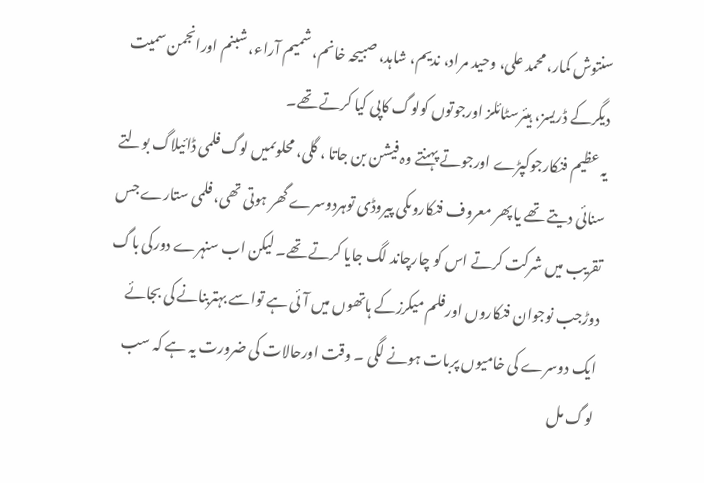سنتوش کمار، محمد علی، وحید مراد، ندیم، شاہد، صبیحہ خانم، شمیم آراء، شبنم اورانجمن سمیت دیگرکے ڈریسز، ہیئرسٹائلز اورجوتوں کولوگ کاپی کیا کرتے تھے۔
یہ عظیم فنکارجوکپڑے اورجوتے پہنتے وہ فیشن بن جاتا ، گلی، محلوںمیں لوگ فلمی ڈائیلاگ بولتے سنائی دیتے تھے یا پھر معروف فنکاروںکی پیروڈی توہردوسرے گھر ہوتی تھی، فلمی ستارے جس تقریب میں شرکت کرتے اس کو چارچاند لگ جایا کرتے تھے۔ لیکن اب سنہرے دورکی باگ دوڑجب نوجوان فنکاروں اورفلم میکرزکے ہاتھوں میں آئی ہے تواسے بہتربنانے کی بجائے ایک دوسرے کی خامیوں پربات ہونے لگی ۔ وقت اورحالات کی ضرورت یہ ہے کہ سب لوگ مل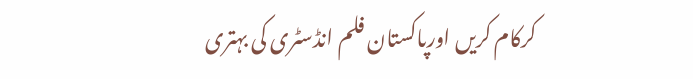کرکام کریں اورپاکستان فلم انڈسٹری کی بہتری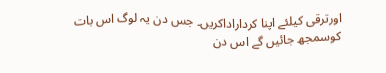اورترقی کیلئے اپنا کرداراداکریں۔ جس دن یہ لوگ اس بات کوسمجھ جائیں گے اس دن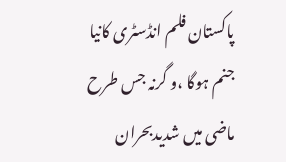پاکستان فلم انڈسٹری کانیا جنم ہوگا ،و گرنہ جس طرح ماضی میں شدیدبحران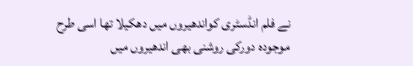نے فلم انڈسٹری کواندھیروں میں دھکیلا تھا اسی طرح موجودہ دورکی روشنی بھی اندھیروں میں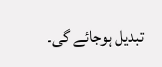تبدیل ہوجائے گی۔